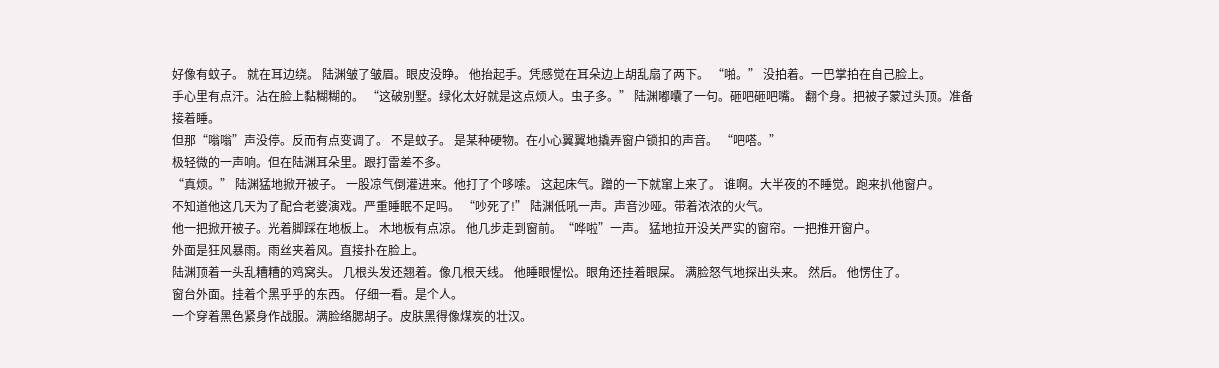好像有蚊子。 就在耳边绕。 陆渊皱了皱眉。眼皮没睁。 他抬起手。凭感觉在耳朵边上胡乱扇了两下。 “啪。” 没拍着。一巴掌拍在自己脸上。
手心里有点汗。沾在脸上黏糊糊的。 “这破别墅。绿化太好就是这点烦人。虫子多。” 陆渊嘟囔了一句。砸吧砸吧嘴。 翻个身。把被子蒙过头顶。准备接着睡。
但那“嗡嗡”声没停。反而有点变调了。 不是蚊子。 是某种硬物。在小心翼翼地撬弄窗户锁扣的声音。 “吧嗒。”
极轻微的一声响。但在陆渊耳朵里。跟打雷差不多。
“真烦。” 陆渊猛地掀开被子。 一股凉气倒灌进来。他打了个哆嗦。 这起床气。蹭的一下就窜上来了。 谁啊。大半夜的不睡觉。跑来扒他窗户。
不知道他这几天为了配合老婆演戏。严重睡眠不足吗。 “吵死了!” 陆渊低吼一声。声音沙哑。带着浓浓的火气。
他一把掀开被子。光着脚踩在地板上。 木地板有点凉。 他几步走到窗前。“哗啦”一声。 猛地拉开没关严实的窗帘。一把推开窗户。
外面是狂风暴雨。雨丝夹着风。直接扑在脸上。
陆渊顶着一头乱糟糟的鸡窝头。 几根头发还翘着。像几根天线。 他睡眼惺忪。眼角还挂着眼屎。 满脸怒气地探出头来。 然后。 他愣住了。
窗台外面。挂着个黑乎乎的东西。 仔细一看。是个人。
一个穿着黑色紧身作战服。满脸络腮胡子。皮肤黑得像煤炭的壮汉。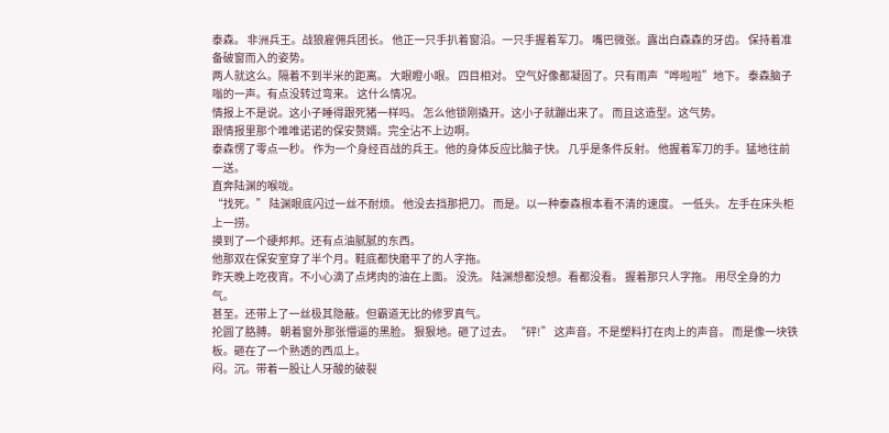泰森。 非洲兵王。战狼雇佣兵团长。 他正一只手扒着窗沿。一只手握着军刀。 嘴巴微张。露出白森森的牙齿。 保持着准备破窗而入的姿势。
两人就这么。隔着不到半米的距离。 大眼瞪小眼。 四目相对。 空气好像都凝固了。只有雨声“哗啦啦”地下。 泰森脑子嗡的一声。有点没转过弯来。 这什么情况。
情报上不是说。这小子睡得跟死猪一样吗。 怎么他锁刚撬开。这小子就蹦出来了。 而且这造型。这气势。
跟情报里那个唯唯诺诺的保安赘婿。完全沾不上边啊。
泰森愣了零点一秒。 作为一个身经百战的兵王。他的身体反应比脑子快。 几乎是条件反射。 他握着军刀的手。猛地往前一送。
直奔陆渊的喉咙。
“找死。” 陆渊眼底闪过一丝不耐烦。 他没去挡那把刀。 而是。以一种泰森根本看不清的速度。 一低头。 左手在床头柜上一捞。
摸到了一个硬邦邦。还有点油腻腻的东西。
他那双在保安室穿了半个月。鞋底都快磨平了的人字拖。
昨天晚上吃夜宵。不小心滴了点烤肉的油在上面。 没洗。 陆渊想都没想。看都没看。 握着那只人字拖。 用尽全身的力气。
甚至。还带上了一丝极其隐蔽。但霸道无比的修罗真气。
抡圆了胳膊。 朝着窗外那张懵逼的黑脸。 狠狠地。砸了过去。 “砰!” 这声音。不是塑料打在肉上的声音。 而是像一块铁板。砸在了一个熟透的西瓜上。
闷。沉。带着一股让人牙酸的破裂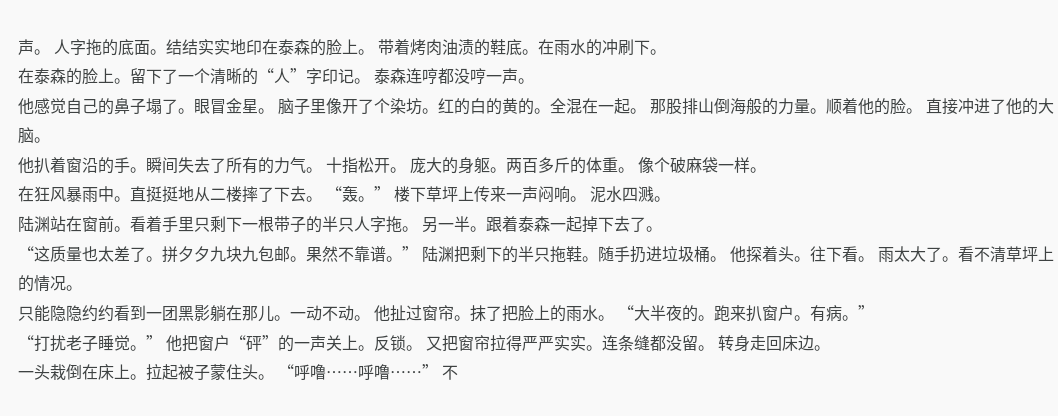声。 人字拖的底面。结结实实地印在泰森的脸上。 带着烤肉油渍的鞋底。在雨水的冲刷下。
在泰森的脸上。留下了一个清晰的“人”字印记。 泰森连哼都没哼一声。
他感觉自己的鼻子塌了。眼冒金星。 脑子里像开了个染坊。红的白的黄的。全混在一起。 那股排山倒海般的力量。顺着他的脸。 直接冲进了他的大脑。
他扒着窗沿的手。瞬间失去了所有的力气。 十指松开。 庞大的身躯。两百多斤的体重。 像个破麻袋一样。
在狂风暴雨中。直挺挺地从二楼摔了下去。 “轰。” 楼下草坪上传来一声闷响。 泥水四溅。
陆渊站在窗前。看着手里只剩下一根带子的半只人字拖。 另一半。跟着泰森一起掉下去了。
“这质量也太差了。拼夕夕九块九包邮。果然不靠谱。” 陆渊把剩下的半只拖鞋。随手扔进垃圾桶。 他探着头。往下看。 雨太大了。看不清草坪上的情况。
只能隐隐约约看到一团黑影躺在那儿。一动不动。 他扯过窗帘。抹了把脸上的雨水。 “大半夜的。跑来扒窗户。有病。”
“打扰老子睡觉。” 他把窗户“砰”的一声关上。反锁。 又把窗帘拉得严严实实。连条缝都没留。 转身走回床边。
一头栽倒在床上。拉起被子蒙住头。 “呼噜……呼噜……” 不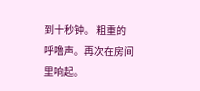到十秒钟。 粗重的呼噜声。再次在房间里响起。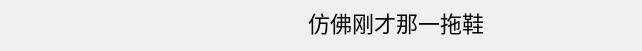仿佛刚才那一拖鞋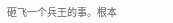砸飞一个兵王的事。根本